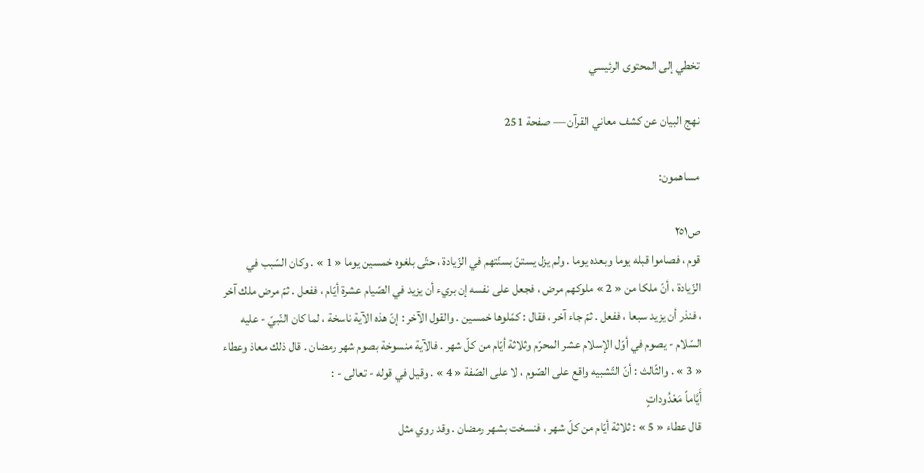تخطي إلى المحتوى الرئيسي

نهج البيان عن كشف معاني القرآن — صفحة 251

مساهمون:

ص٢٥١
قوم ، فصاموا قبله يوما وبعده يوما . ولم يزل يستنّ بسنّتهم في الزّيادة ، حتّى بلغوه خمسين يوما « 1 » . وكان السّبب في الزّيادة ، أنّ ملكا من « 2 » ملوكهم مرض ، فجعل على نفسه إن بريء أن يزيد في الصّيام عشرة أيّام ، ففعل . ثمّ مرض ملك آخر ، فنذر أن يزيد سبعا ، ففعل . ثمّ جاء آخر ، فقال : كمّلوها خمسين . والقول الآخر : إنّ هذه الآية ناسخة ، لما كان النّبيّ - عليه السّلام - يصوم في أوّل الإسلام عشر المحرّم وثلاثة أيّام من كلّ شهر . فالآية منسوخة بصوم شهر رمضان . قال ذلك معاذ وعطاء « 3 » . والثّالث : أنّ التّشبيه واقع على الصّوم ، لا على الصّفة « 4 » . وقيل في قوله - تعالى - :
أَيَّاماً مَعْدُوداتٍ
قال عطاء « 5 » : ثلاثة أيّام من كلّ شهر ، فنسخت بشهر رمضان . وقد روي مثل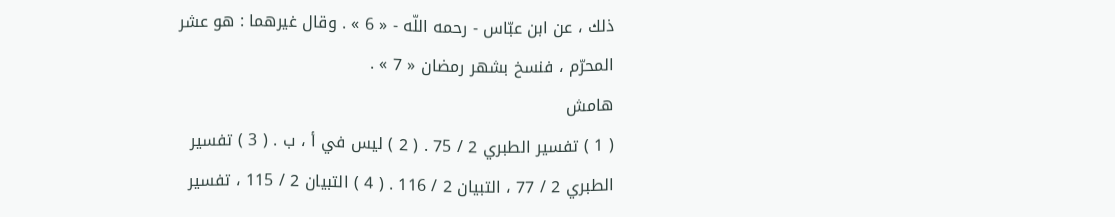ذلك ، عن ابن عبّاس - رحمه اللّه - « 6 » . وقال غيرهما : هو عشر المحرّم ، فنسخ بشهر رمضان « 7 » .
هامش
( 1 ) تفسير الطبري 2 / 75 . ( 2 ) ليس في أ ، ب . ( 3 ) تفسير الطبري 2 / 77 ، التبيان 2 / 116 . ( 4 ) التبيان 2 / 115 ، تفسير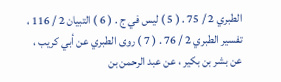الطبري 2 / 75 . ( 5 ) ليس في ج . ( 6 ) التبيان 2 / 116 ، تفسير الطبري 2 / 76 . ( 7 ) روى الطبري عن أبي كريب ، عن بشر بن بكير ، عن عبد الرحمن بن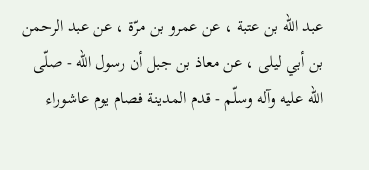عبد اللّه بن عتبة ، عن عمرو بن مرّة ، عن عبد الرحمن بن أبي ليلى ، عن معاذ بن جبل أن رسول اللّه - صلّى اللّه عليه وآله وسلّم - قدم المدينة فصام يوم عاشوراء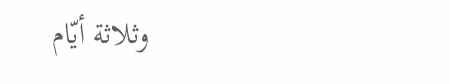وثلاثة أيّام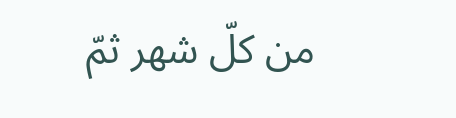من كلّ شهر ثمّ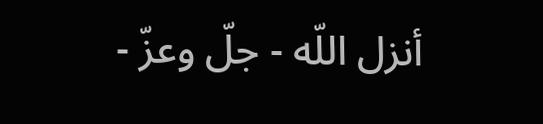أنزل اللّه - جلّ وعزّ -